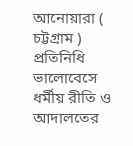আনোয়ারা ( চট্টগ্রাম ) প্রতিনিধি
ভালোবেসে ধর্মীয় রীতি ও আদালতের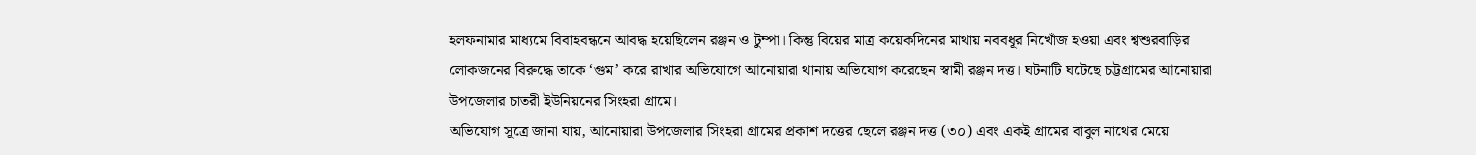হলফনামার মাধ্যমে বিবাহবন্ধনে আবদ্ধ হয়েছিলেন রঞ্জন ও টুম্পা। কিন্তু বিয়ের মাত্র কয়েকদিনের মাথায় নববধূর নিখোঁজ হওয়া এবং শ্বশুরবাড়ির লোকজনের বিরুদ্ধে তাকে ‘গুম’ করে রাখার অভিযোগে আনোয়ারা থানায় অভিযোগ করেছেন স্বামী রঞ্জন দত্ত। ঘটনাটি ঘটেছে চট্টগ্রামের আনোয়ারা উপজেলার চাতরী ইউনিয়নের সিংহরা গ্রামে।
অভিযোগ সূত্রে জানা যায়, আনোয়ারা উপজেলার সিংহরা গ্রামের প্রকাশ দত্তের ছেলে রঞ্জন দত্ত (৩০) এবং একই গ্রামের বাবুল নাথের মেয়ে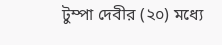টুম্পা দেবীর (২০) মধ্যে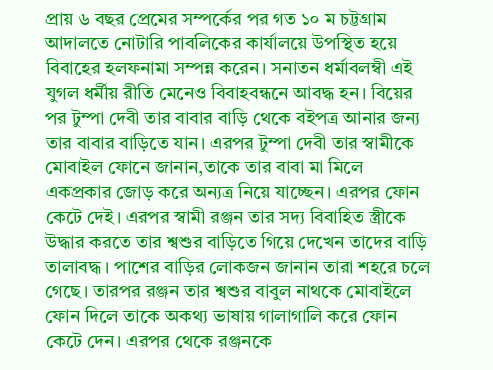প্রায় ৬ বছর প্রেমের সম্পর্কের পর গত ১০ ম চট্টগ্রাম আদালতে নোটারি পাবলিকের কার্যালয়ে উপস্থিত হয়ে বিবাহের হলফনামা সম্পন্ন করেন। সনাতন ধর্মাবলম্বী এই যুগল ধর্মীয় রীতি মেনেও বিবাহবন্ধনে আবদ্ধ হন। বিয়ের পর টুম্পা দেবী তার বাবার বাড়ি থেকে বইপত্র আনার জন্য
তার বাবার বাড়িতে যান। এরপর টুম্পা দেবী তার স্বামীকে মোবাইল ফোনে জানান,তাকে তার বাবা মা মিলে একপ্রকার জোড় করে অন্যত্র নিয়ে যাচ্ছেন। এরপর ফোন কেটে দেই। এরপর স্বামী রঞ্জন তার সদ্য বিবাহিত স্ত্রীকে উদ্ধার করতে তার শ্বশুর বাড়িতে গিয়ে দেখেন তাদের বাড়ি তালাবদ্ধ। পাশের বাড়ির লোকজন জানান তারা শহরে চলে গেছে। তারপর রঞ্জন তার শ্বশুর বাবুল নাথকে মোবাইলে ফোন দিলে তাকে অকথ্য ভাষায় গালাগালি করে ফোন কেটে দেন। এরপর থেকে রঞ্জনকে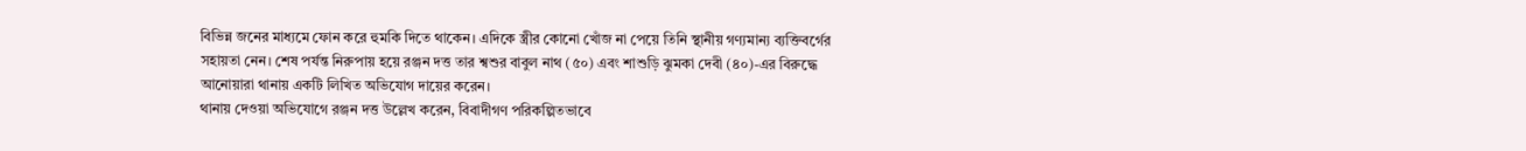বিভিন্ন জনের মাধ্যমে ফোন করে হুমকি দিতে থাকেন। এদিকে স্ত্রীর কোনো খোঁজ না পেয়ে তিনি স্থানীয় গণ্যমান্য ব্যক্তিবর্গের সহায়তা নেন। শেষ পর্যন্ত নিরুপায় হয়ে রঞ্জন দত্ত তার শ্বশুর বাবুল নাথ (৫০) এবং শাশুড়ি ঝুমকা দেবী (৪০)-এর বিরুদ্ধে আনোয়ারা থানায় একটি লিখিত অভিযোগ দায়ের করেন।
থানায় দেওয়া অভিযোগে রঞ্জন দত্ত উল্লেখ করেন, বিবাদীগণ পরিকল্পিতভাবে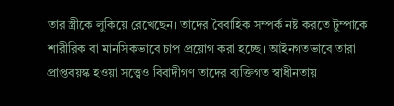তার স্ত্রীকে লুকিয়ে রেখেছেন। তাদের বৈবাহিক সম্পর্ক নষ্ট করতে টুম্পাকে শারীরিক বা মানসিকভাবে চাপ প্রয়োগ করা হচ্ছে। আইনগতভাবে তারা প্রাপ্তবয়স্ক হওয়া সত্ত্বেও বিবাদীগণ তাদের ব্যক্তিগত স্বাধীনতায়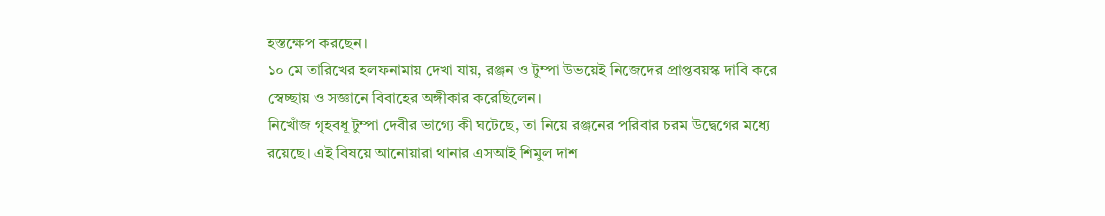হস্তক্ষেপ করছেন।
১০ মে তারিখের হলফনামায় দেখা যায়, রঞ্জন ও টুম্পা উভয়েই নিজেদের প্রাপ্তবয়স্ক দাবি করে স্বেচ্ছায় ও সজ্ঞানে বিবাহের অঙ্গীকার করেছিলেন।
নিখোঁজ গৃহবধূ টুম্পা দেবীর ভাগ্যে কী ঘটেছে, তা নিয়ে রঞ্জনের পরিবার চরম উদ্বেগের মধ্যে রয়েছে। এই বিষয়ে আনোয়ারা থানার এসআই শিমুল দাশ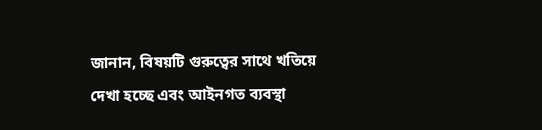জানান, বিষয়টি গুরুত্বের সাথে খতিয়ে দেখা হচ্ছে এবং আইনগত ব্যবস্থা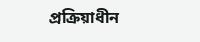প্রক্রিয়াধীন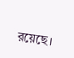রয়েছে।